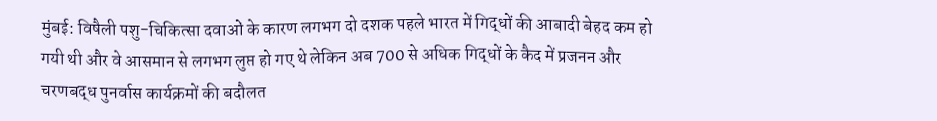मुंबई: विषैली पशु-चिकित्सा दवाओं के कारण लगभग दो दशक पहले भारत में गिद्धों की आबादी बेहद कम हो गयी थी और वे आसमान से लगभग लुप्त हो गए थे लेकिन अब 700 से अधिक गिद्धों के कैद में प्रजनन और चरणबद्ध पुनर्वास कार्यक्रमों की बदौलत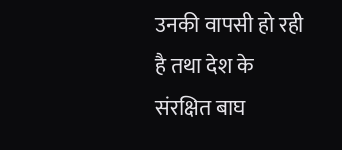उनकी वापसी हो रही है तथा देश के संरक्षित बाघ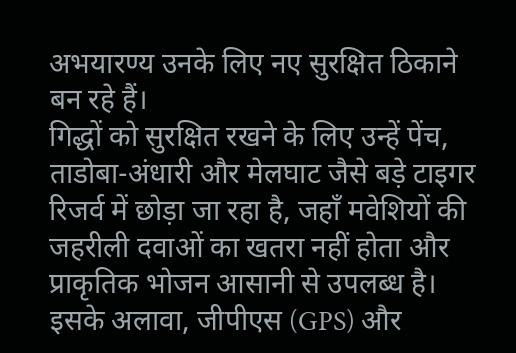अभयारण्य उनके लिए नए सुरक्षित ठिकाने बन रहे हैं।
गिद्धों को सुरक्षित रखने के लिए उन्हें पेंच, ताडोबा-अंधारी और मेलघाट जैसे बड़े टाइगर रिजर्व में छोड़ा जा रहा है, जहाँ मवेशियों की जहरीली दवाओं का खतरा नहीं होता और प्राकृतिक भोजन आसानी से उपलब्ध है। इसके अलावा, जीपीएस (GPS) और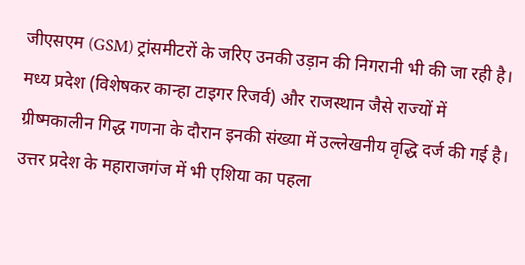जीएसएम (GSM) ट्रांसमीटरों के जरिए उनकी उड़ान की निगरानी भी की जा रही है। मध्य प्रदेश (विशेषकर कान्हा टाइगर रिजर्व) और राजस्थान जैसे राज्यों में ग्रीष्मकालीन गिद्ध गणना के दौरान इनकी संख्या में उल्लेखनीय वृद्धि दर्ज की गई है। उत्तर प्रदेश के महाराजगंज में भी एशिया का पहला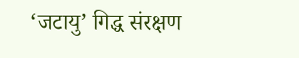‘जटायु’ गिद्ध संरक्षण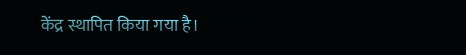केंद्र स्थापित किया गया है।